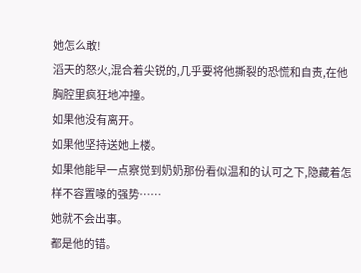她怎么敢!
滔天的怒火,混合着尖锐的,几乎要将他撕裂的恐慌和自责,在他胸腔里疯狂地冲撞。
如果他没有离开。
如果他坚持送她上楼。
如果他能早一点察觉到奶奶那份看似温和的认可之下,隐藏着怎样不容置喙的强势……
她就不会出事。
都是他的错。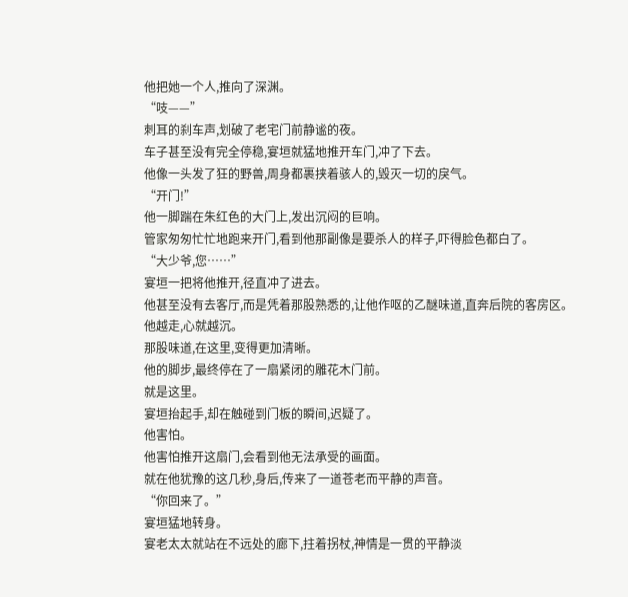他把她一个人,推向了深渊。
“吱——”
刺耳的刹车声,划破了老宅门前静谧的夜。
车子甚至没有完全停稳,宴垣就猛地推开车门,冲了下去。
他像一头发了狂的野兽,周身都裹挟着骇人的,毁灭一切的戾气。
“开门!”
他一脚踹在朱红色的大门上,发出沉闷的巨响。
管家匆匆忙忙地跑来开门,看到他那副像是要杀人的样子,吓得脸色都白了。
“大少爷,您……”
宴垣一把将他推开,径直冲了进去。
他甚至没有去客厅,而是凭着那股熟悉的,让他作呕的乙醚味道,直奔后院的客房区。
他越走,心就越沉。
那股味道,在这里,变得更加清晰。
他的脚步,最终停在了一扇紧闭的雕花木门前。
就是这里。
宴垣抬起手,却在触碰到门板的瞬间,迟疑了。
他害怕。
他害怕推开这扇门,会看到他无法承受的画面。
就在他犹豫的这几秒,身后,传来了一道苍老而平静的声音。
“你回来了。”
宴垣猛地转身。
宴老太太就站在不远处的廊下,拄着拐杖,神情是一贯的平静淡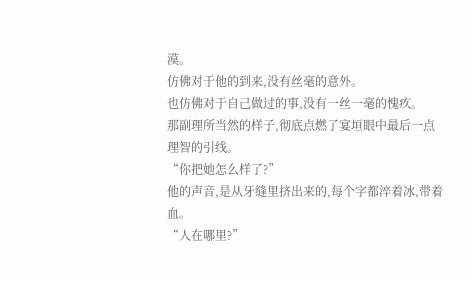漠。
仿佛对于他的到来,没有丝毫的意外。
也仿佛对于自己做过的事,没有一丝一毫的愧疚。
那副理所当然的样子,彻底点燃了宴垣眼中最后一点理智的引线。
“你把她怎么样了?”
他的声音,是从牙缝里挤出来的,每个字都淬着冰,带着血。
“人在哪里?”